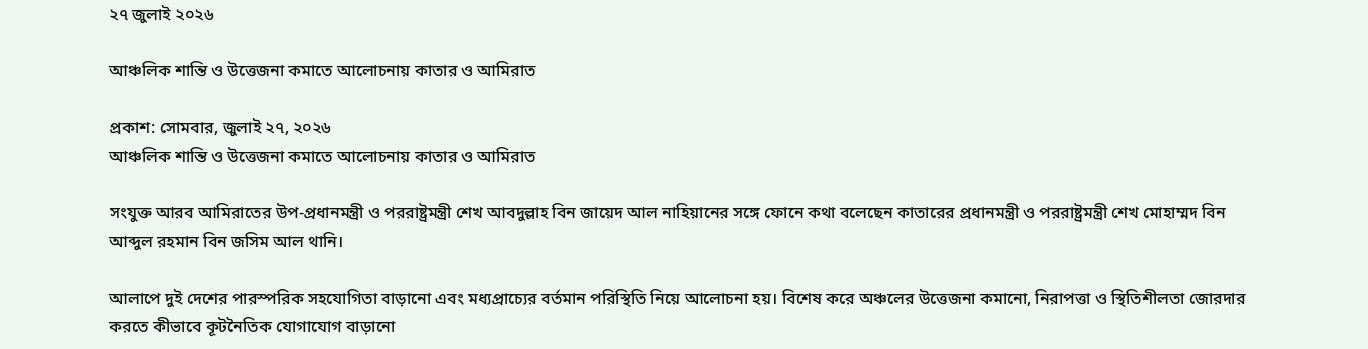২৭ জুলাই ২০২৬

আঞ্চলিক শান্তি ও উত্তেজনা কমাতে আলোচনায় কাতার ও আমিরাত

প্রকাশ: সোমবার, জুলাই ২৭, ২০২৬
আঞ্চলিক শান্তি ও উত্তেজনা কমাতে আলোচনায় কাতার ও আমিরাত

সংযুক্ত আরব আমিরাতের উপ-প্রধানমন্ত্রী ও পররাষ্ট্রমন্ত্রী শেখ আবদুল্লাহ বিন জায়েদ আল নাহিয়ানের সঙ্গে ফোনে কথা বলেছেন কাতারের প্রধানমন্ত্রী ও পররাষ্ট্রমন্ত্রী শেখ মোহাম্মদ বিন আব্দুল রহমান বিন জসিম আল থানি।

আলাপে দুই দেশের পারস্পরিক সহযোগিতা বাড়ানো এবং মধ্যপ্রাচ্যের বর্তমান পরিস্থিতি নিয়ে আলোচনা হয়। বিশেষ করে অঞ্চলের উত্তেজনা কমানো, নিরাপত্তা ও স্থিতিশীলতা জোরদার করতে কীভাবে কূটনৈতিক যোগাযোগ বাড়ানো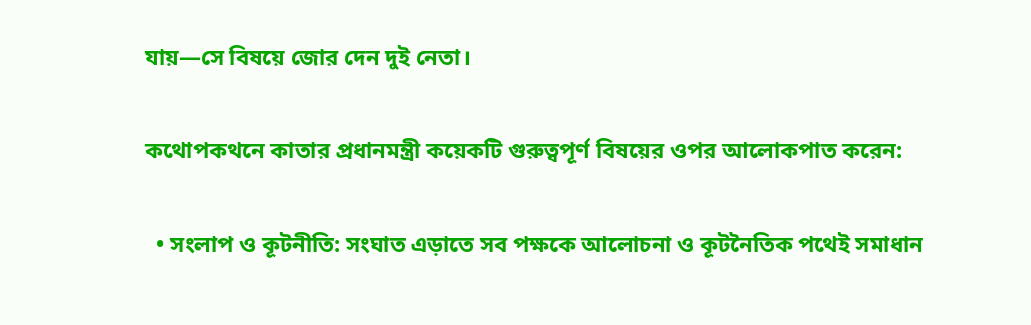যায়—সে বিষয়ে জোর দেন দুই নেতা।

কথোপকথনে কাতার প্রধানমন্ত্রী কয়েকটি গুরুত্বপূর্ণ বিষয়ের ওপর আলোকপাত করেন:

  • সংলাপ ও কূটনীতি: সংঘাত এড়াতে সব পক্ষকে আলোচনা ও কূটনৈতিক পথেই সমাধান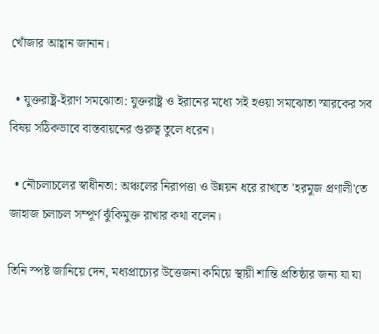খোঁজার আহ্বান জানান।

  • যুক্তরাষ্ট্র-ইরাণ সমঝোতা: যুক্তরাষ্ট্র ও ইরানের মধ্যে সই হওয়া সমঝোতা স্মারকের সব বিষয় সঠিকভাবে বাস্তবায়নের গুরুত্ব তুলে ধরেন।

  • নৌচলাচলের স্বাধীনতা: অঞ্চলের নিরাপত্তা ও উন্নয়ন ধরে রাখতে 'হরমুজ প্রণালী'তে জাহাজ চলাচল সম্পূর্ণ ঝুঁকিমুক্ত রাখার কথা বলেন।

তিনি স্পষ্ট জানিয়ে দেন, মধ্যপ্রাচ্যের উত্তেজনা কমিয়ে স্থায়ী শান্তি প্রতিষ্ঠার জন্য যা যা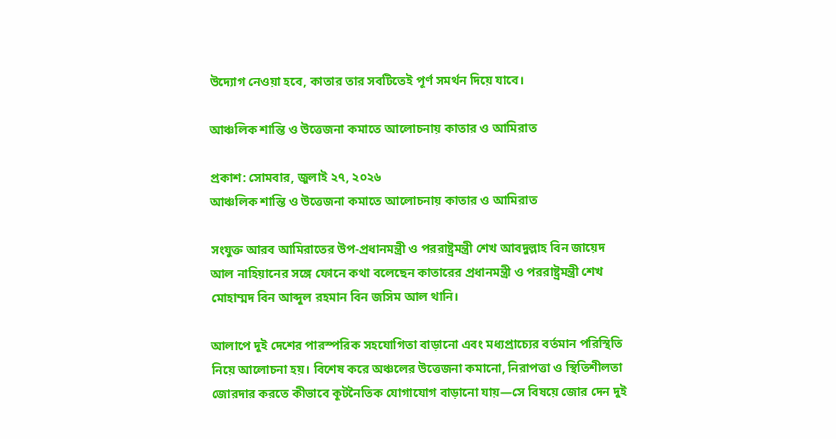উদ্যোগ নেওয়া হবে, কাতার তার সবটিতেই পূর্ণ সমর্থন দিয়ে যাবে।

আঞ্চলিক শান্তি ও উত্তেজনা কমাতে আলোচনায় কাতার ও আমিরাত

প্রকাশ: সোমবার, জুলাই ২৭, ২০২৬
আঞ্চলিক শান্তি ও উত্তেজনা কমাতে আলোচনায় কাতার ও আমিরাত

সংযুক্ত আরব আমিরাতের উপ-প্রধানমন্ত্রী ও পররাষ্ট্রমন্ত্রী শেখ আবদুল্লাহ বিন জায়েদ আল নাহিয়ানের সঙ্গে ফোনে কথা বলেছেন কাতারের প্রধানমন্ত্রী ও পররাষ্ট্রমন্ত্রী শেখ মোহাম্মদ বিন আব্দুল রহমান বিন জসিম আল থানি।

আলাপে দুই দেশের পারস্পরিক সহযোগিতা বাড়ানো এবং মধ্যপ্রাচ্যের বর্তমান পরিস্থিতি নিয়ে আলোচনা হয়। বিশেষ করে অঞ্চলের উত্তেজনা কমানো, নিরাপত্তা ও স্থিতিশীলতা জোরদার করতে কীভাবে কূটনৈতিক যোগাযোগ বাড়ানো যায়—সে বিষয়ে জোর দেন দুই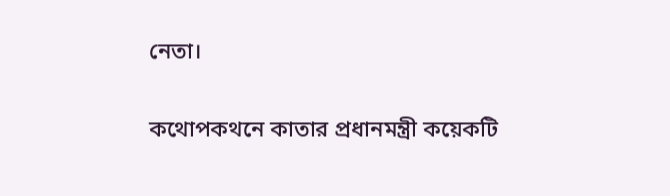নেতা।

কথোপকথনে কাতার প্রধানমন্ত্রী কয়েকটি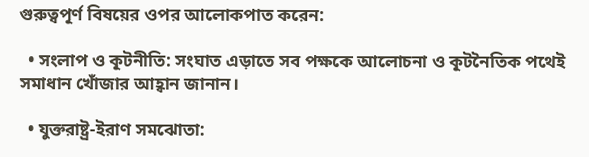গুরুত্বপূর্ণ বিষয়ের ওপর আলোকপাত করেন:

  • সংলাপ ও কূটনীতি: সংঘাত এড়াতে সব পক্ষকে আলোচনা ও কূটনৈতিক পথেই সমাধান খোঁজার আহ্বান জানান।

  • যুক্তরাষ্ট্র-ইরাণ সমঝোতা: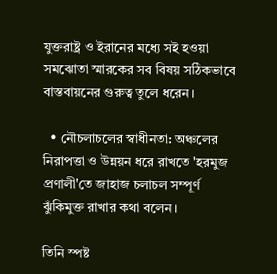যুক্তরাষ্ট্র ও ইরানের মধ্যে সই হওয়া সমঝোতা স্মারকের সব বিষয় সঠিকভাবে বাস্তবায়নের গুরুত্ব তুলে ধরেন।

  • নৌচলাচলের স্বাধীনতা: অঞ্চলের নিরাপত্তা ও উন্নয়ন ধরে রাখতে 'হরমুজ প্রণালী'তে জাহাজ চলাচল সম্পূর্ণ ঝুঁকিমুক্ত রাখার কথা বলেন।

তিনি স্পষ্ট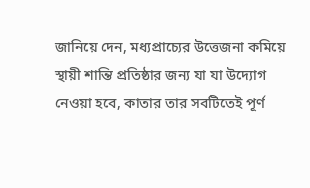জানিয়ে দেন, মধ্যপ্রাচ্যের উত্তেজনা কমিয়ে স্থায়ী শান্তি প্রতিষ্ঠার জন্য যা যা উদ্যোগ নেওয়া হবে, কাতার তার সবটিতেই পূর্ণ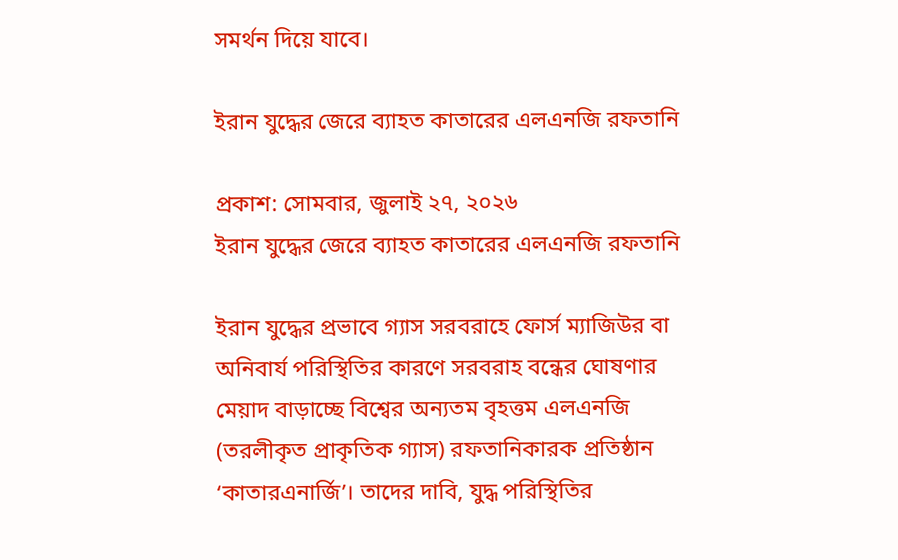সমর্থন দিয়ে যাবে।

ইরান যুদ্ধের জেরে ব্যাহত কাতারের এলএনজি রফতানি

প্রকাশ: সোমবার, জুলাই ২৭, ২০২৬
ইরান যুদ্ধের জেরে ব্যাহত কাতারের এলএনজি রফতানি

ইরান যুদ্ধের প্রভাবে গ্যাস সরবরাহে ফোর্স ম্যাজিউর বা অনিবার্য পরিস্থিতির কারণে সরবরাহ বন্ধের ঘোষণার মেয়াদ বাড়াচ্ছে বিশ্বের অন্যতম বৃহত্তম এলএনজি (তরলীকৃত প্রাকৃতিক গ্যাস) রফতানিকারক প্রতিষ্ঠান ‘কাতারএনার্জি’। তাদের দাবি, যুদ্ধ পরিস্থিতির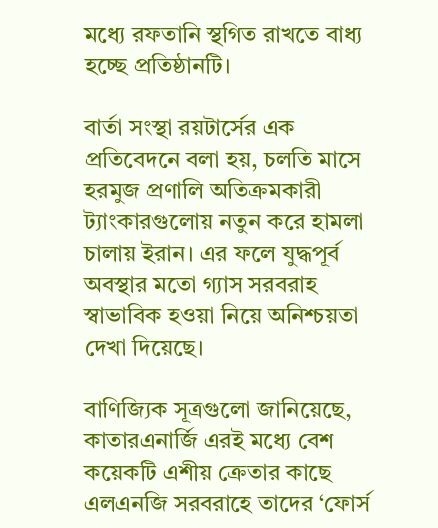মধ্যে রফতানি স্থগিত রাখতে বাধ্য হচ্ছে প্রতিষ্ঠানটি।

বার্তা সংস্থা রয়টার্সের এক প্রতিবেদনে বলা হয়, চলতি মাসে হরমুজ প্রণালি অতিক্রমকারী ট্যাংকারগুলোয় নতুন করে হামলা চালায় ইরান। এর ফলে যুদ্ধপূর্ব অবস্থার মতো গ্যাস সরবরাহ স্বাভাবিক হওয়া নিয়ে অনিশ্চয়তা দেখা দিয়েছে।

বাণিজ্যিক সূত্রগুলো জানিয়েছে, কাতারএনার্জি এরই মধ্যে বেশ কয়েকটি এশীয় ক্রেতার কাছে এলএনজি সরবরাহে তাদের ‘ফোর্স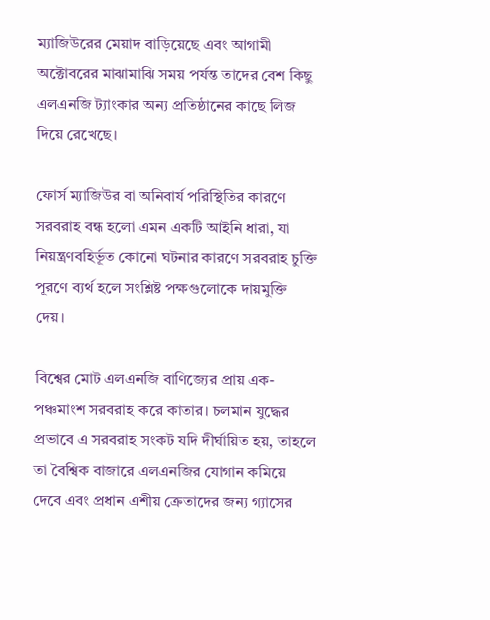ম্যাজিউরের মেয়াদ বাড়িয়েছে এবং আগামী অক্টোবরের মাঝামাঝি সময় পর্যন্ত তাদের বেশ কিছু এলএনজি ট্যাংকার অন্য প্রতিষ্ঠানের কাছে লিজ দিয়ে রেখেছে।

ফোর্স ম্যাজিউর বা অনিবার্য পরিস্থিতির কারণে সরবরাহ বন্ধ হলো এমন একটি আইনি ধারা, যা নিয়ন্ত্রণবহির্ভূত কোনো ঘটনার কারণে সরবরাহ চুক্তি পূরণে ব্যর্থ হলে সংশ্লিষ্ট পক্ষগুলোকে দায়মুক্তি দেয়।

বিশ্বের মোট এলএনজি বাণিজ্যের প্রায় এক-পঞ্চমাংশ সরবরাহ করে কাতার। চলমান যুদ্ধের প্রভাবে এ সরবরাহ সংকট যদি দীর্ঘায়িত হয়, তাহলে তা বৈশ্বিক বাজারে এলএনজির যোগান কমিয়ে দেবে এবং প্রধান এশীয় ক্রেতাদের জন্য গ্যাসের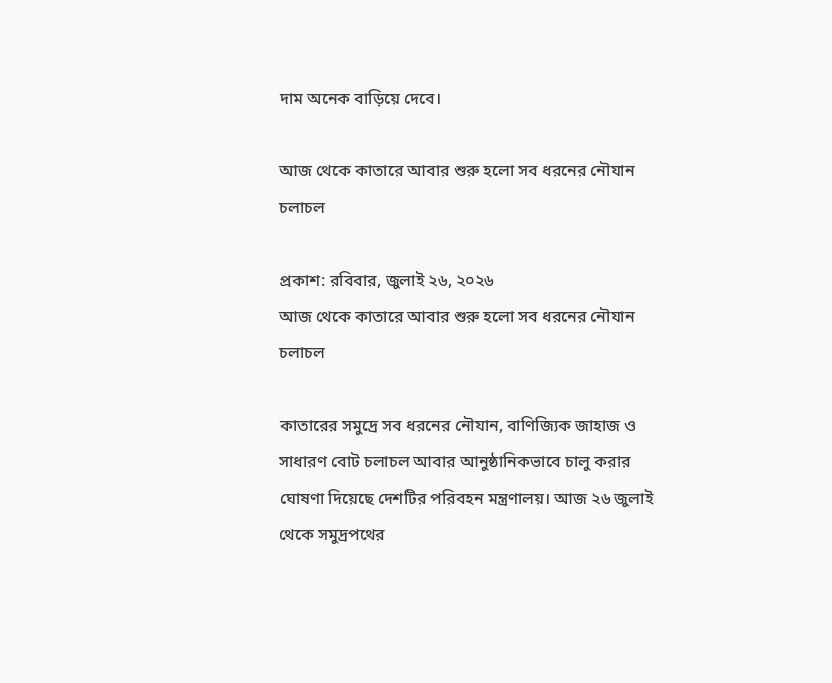দাম অনেক বাড়িয়ে দেবে।

আজ থেকে কাতারে আবার শুরু হলো সব ধরনের নৌযান চলাচল

প্রকাশ: রবিবার, জুলাই ২৬, ২০২৬
আজ থেকে কাতারে আবার শুরু হলো সব ধরনের নৌযান চলাচল

কাতারের সমুদ্রে সব ধরনের নৌযান, বাণিজ্যিক জাহাজ ও সাধারণ বোট চলাচল আবার আনুষ্ঠানিকভাবে চালু করার ঘোষণা দিয়েছে দেশটির পরিবহন মন্ত্রণালয়। আজ ২৬ জুলাই থেকে সমুদ্রপথের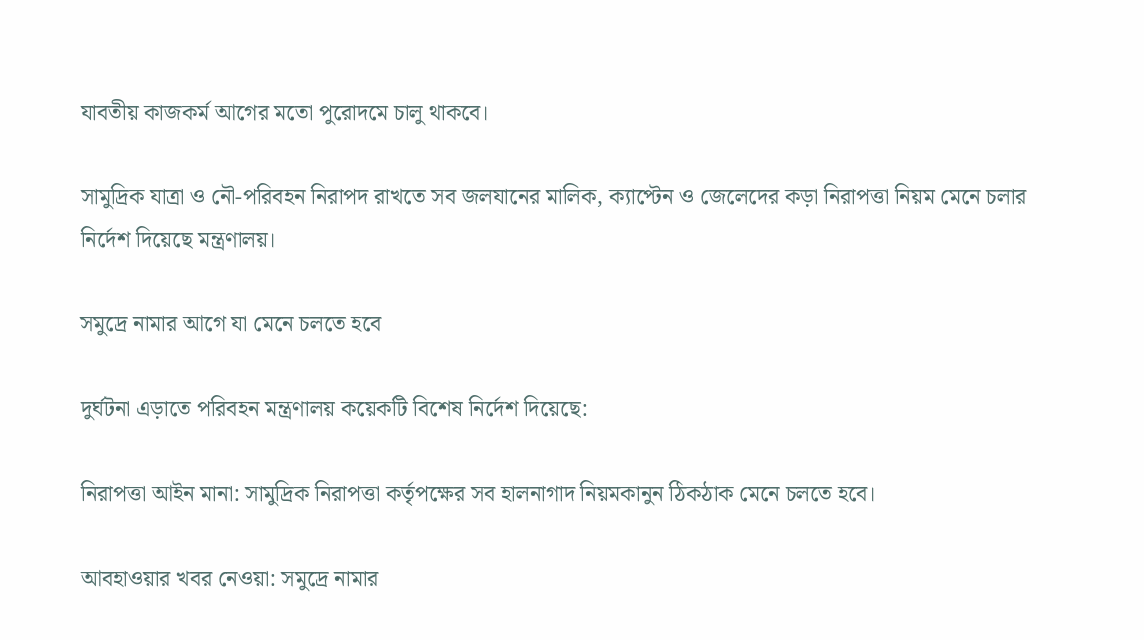যাবতীয় কাজকর্ম আগের মতো পুরোদমে চালু থাকবে।

সামুদ্রিক যাত্রা ও নৌ-পরিবহন নিরাপদ রাখতে সব জলযানের মালিক, ক্যাপ্টেন ও জেলেদের কড়া নিরাপত্তা নিয়ম মেনে চলার নির্দেশ দিয়েছে মন্ত্রণালয়।

সমুদ্রে নামার আগে যা মেনে চলতে হবে

দুর্ঘটনা এড়াতে পরিবহন মন্ত্রণালয় কয়েকটি বিশেষ নির্দেশ দিয়েছে:

নিরাপত্তা আইন মানা: সামুদ্রিক নিরাপত্তা কর্তৃপক্ষের সব হালনাগাদ নিয়মকানুন ঠিকঠাক মেনে চলতে হবে।

আবহাওয়ার খবর নেওয়া: সমুদ্রে নামার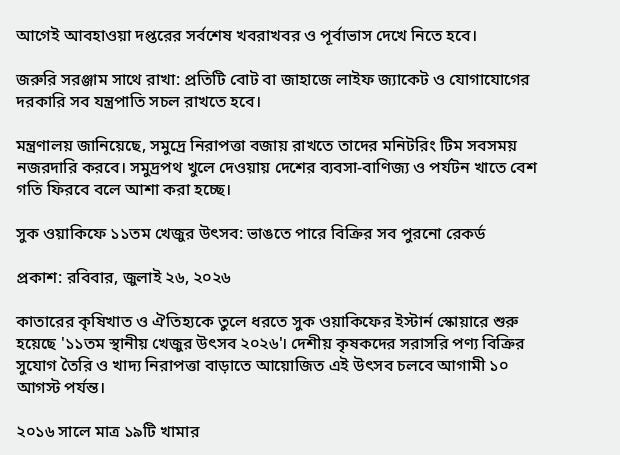আগেই আবহাওয়া দপ্তরের সর্বশেষ খবরাখবর ও পূর্বাভাস দেখে নিতে হবে।

জরুরি সরঞ্জাম সাথে রাখা: প্রতিটি বোট বা জাহাজে লাইফ জ্যাকেট ও যোগাযোগের দরকারি সব যন্ত্রপাতি সচল রাখতে হবে।

মন্ত্রণালয় জানিয়েছে, সমুদ্রে নিরাপত্তা বজায় রাখতে তাদের মনিটরিং টিম সবসময় নজরদারি করবে। সমুদ্রপথ খুলে দেওয়ায় দেশের ব্যবসা-বাণিজ্য ও পর্যটন খাতে বেশ গতি ফিরবে বলে আশা করা হচ্ছে।

সুক ওয়াকিফে ১১তম খেজুর উৎসব: ভাঙতে পারে বিক্রির সব পুরনো রেকর্ড

প্রকাশ: রবিবার, জুলাই ২৬, ২০২৬

কাতারের কৃষিখাত ও ঐতিহ্যকে তুলে ধরতে সুক ওয়াকিফের ইস্টার্ন স্কোয়ারে শুরু হয়েছে '১১তম স্থানীয় খেজুর উৎসব ২০২৬'। দেশীয় কৃষকদের সরাসরি পণ্য বিক্রির সুযোগ তৈরি ও খাদ্য নিরাপত্তা বাড়াতে আয়োজিত এই উৎসব চলবে আগামী ১০ আগস্ট পর্যন্ত।

২০১৬ সালে মাত্র ১৯টি খামার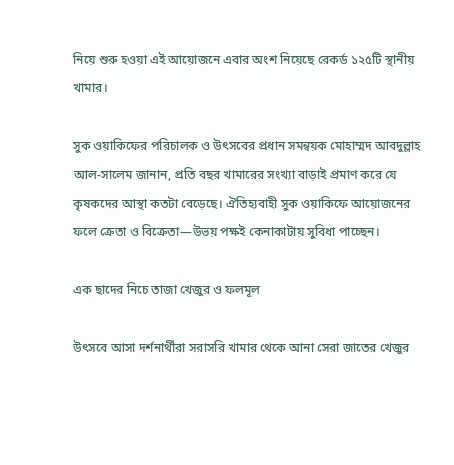নিয়ে শুরু হওয়া এই আয়োজনে এবার অংশ নিয়েছে রেকর্ড ১২৫টি স্থানীয় খামার।

সুক ওয়াকিফের পরিচালক ও উৎসবের প্রধান সমন্বয়ক মোহাম্মদ আবদুল্লাহ আল-সালেম জানান, প্রতি বছর খামারের সংখ্যা বাড়াই প্রমাণ করে যে কৃষকদের আস্থা কতটা বেড়েছে। ঐতিহ্যবাহী সুক ওয়াকিফে আয়োজনের ফলে ক্রেতা ও বিক্রেতা—উভয় পক্ষই কেনাকাটায় সুবিধা পাচ্ছেন।

এক ছাদের নিচে তাজা খেজুর ও ফলমূল

উৎসবে আসা দর্শনার্থীরা সরাসরি খামার থেকে আনা সেরা জাতের খেজুর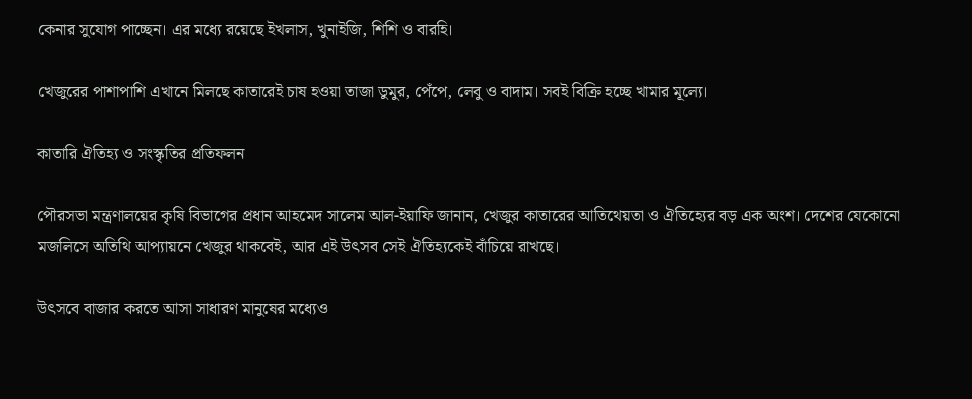কেনার সুযোগ পাচ্ছেন। এর মধ্যে রয়েছে ইখলাস, খুনাইজি, শিশি ও বারহি।

খেজুরের পাশাপাশি এখানে মিলছে কাতারেই চাষ হওয়া তাজা ডুমুর, পেঁপে, লেবু ও বাদাম। সবই বিক্রি হচ্ছে খামার মূল্যে।

কাতারি ঐতিহ্য ও সংস্কৃতির প্রতিফলন

পৌরসভা মন্ত্রণালয়ের কৃষি বিভাগের প্রধান আহমেদ সালেম আল-ইয়াফি জানান, খেজুর কাতারের আতিথেয়তা ও ঐতিহ্যের বড় এক অংশ। দেশের যেকোনো মজলিসে অতিথি আপ্যায়নে খেজুর থাকবেই, আর এই উৎসব সেই ঐতিহ্যকেই বাঁচিয়ে রাখছে।

উৎসবে বাজার করতে আসা সাধারণ মানুষের মধ্যেও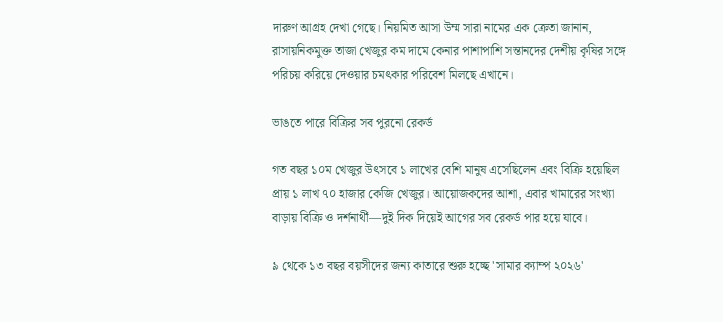দারুণ আগ্রহ দেখা গেছে। নিয়মিত আসা উম্ম সারা নামের এক ক্রেতা জানান, রাসায়নিকমুক্ত তাজা খেজুর কম দামে কেনার পাশাপাশি সন্তানদের দেশীয় কৃষির সঙ্গে পরিচয় করিয়ে দেওয়ার চমৎকার পরিবেশ মিলছে এখানে।

ভাঙতে পারে বিক্রির সব পুরনো রেকর্ড

গত বছর ১০ম খেজুর উৎসবে ১ লাখের বেশি মানুষ এসেছিলেন এবং বিক্রি হয়েছিল প্রায় ১ লাখ ৭০ হাজার কেজি খেজুর। আয়োজকদের আশা, এবার খামারের সংখ্যা বাড়ায় বিক্রি ও দর্শনার্থী—দুই দিক দিয়েই আগের সব রেকর্ড পার হয়ে যাবে।

৯ থেকে ১৩ বছর বয়সীদের জন্য কাতারে শুরু হচ্ছে 'সামার ক্যাম্প ২০২৬'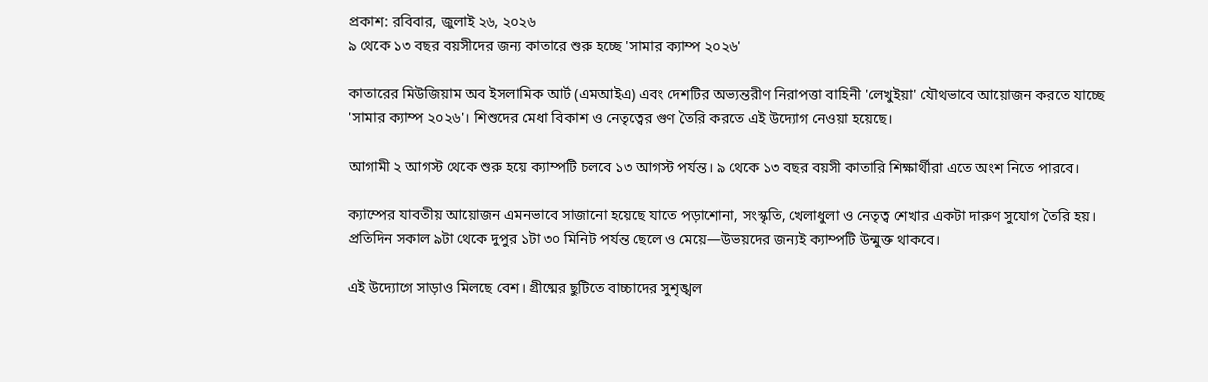প্রকাশ: রবিবার, জুলাই ২৬, ২০২৬
৯ থেকে ১৩ বছর বয়সীদের জন্য কাতারে শুরু হচ্ছে 'সামার ক্যাম্প ২০২৬'

কাতারের মিউজিয়াম অব ইসলামিক আর্ট (এমআইএ) এবং দেশটির অভ্যন্তরীণ নিরাপত্তা বাহিনী 'লেখুইয়া' যৌথভাবে আয়োজন করতে যাচ্ছে 'সামার ক্যাম্প ২০২৬'। শিশুদের মেধা বিকাশ ও নেতৃত্বের গুণ তৈরি করতে এই উদ্যোগ নেওয়া হয়েছে।

আগামী ২ আগস্ট থেকে শুরু হয়ে ক্যাম্পটি চলবে ১৩ আগস্ট পর্যন্ত। ৯ থেকে ১৩ বছর বয়সী কাতারি শিক্ষার্থীরা এতে অংশ নিতে পারবে।

ক্যাম্পের যাবতীয় আয়োজন এমনভাবে সাজানো হয়েছে যাতে পড়াশোনা, সংস্কৃতি, খেলাধুলা ও নেতৃত্ব শেখার একটা দারুণ সুযোগ তৈরি হয়। প্রতিদিন সকাল ৯টা থেকে দুপুর ১টা ৩০ মিনিট পর্যন্ত ছেলে ও মেয়ে—উভয়দের জন্যই ক্যাম্পটি উন্মুক্ত থাকবে।

এই উদ্যোগে সাড়াও মিলছে বেশ। গ্রীষ্মের ছুটিতে বাচ্চাদের সুশৃঙ্খল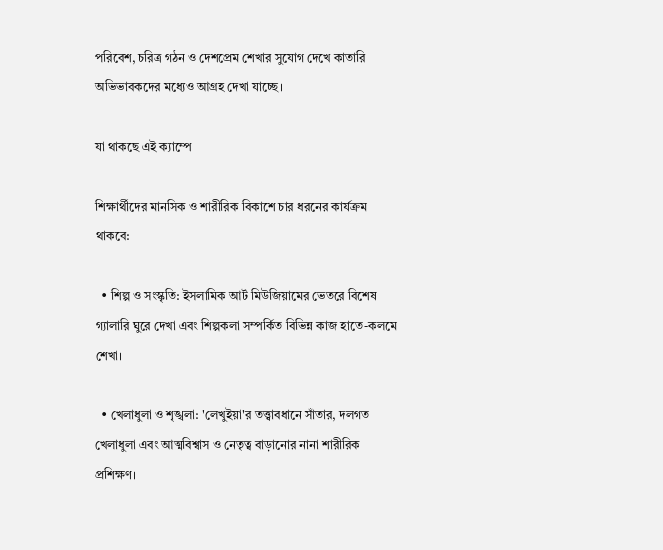পরিবেশ, চরিত্র গঠন ও দেশপ্রেম শেখার সুযোগ দেখে কাতারি অভিভাবকদের মধ্যেও আগ্রহ দেখা যাচ্ছে।

যা থাকছে এই ক্যাম্পে

শিক্ষার্থীদের মানসিক ও শারীরিক বিকাশে চার ধরনের কার্যক্রম থাকবে:

  • শিল্প ও সংস্কৃতি: ইসলামিক আর্ট মিউজিয়ামের ভেতরে বিশেষ গ্যালারি ঘুরে দেখা এবং শিল্পকলা সম্পর্কিত বিভিন্ন কাজ হাতে-কলমে শেখা।

  • খেলাধুলা ও শৃঙ্খলা: 'লেখুইয়া'র তত্ত্বাবধানে সাঁতার, দলগত খেলাধুলা এবং আত্মবিশ্বাস ও নেতৃত্ব বাড়ানোর নানা শারীরিক প্রশিক্ষণ।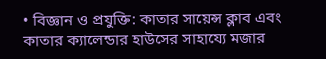• বিজ্ঞান ও প্রযুক্তি: কাতার সায়েন্স ক্লাব এবং কাতার ক্যালেন্ডার হাউসের সাহায্যে মজার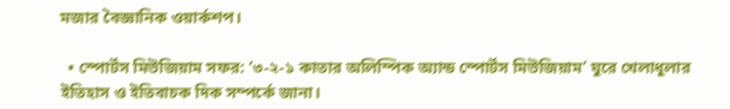মজার বৈজ্ঞানিক ওয়ার্কশপ।

  • স্পোর্টস মিউজিয়াম সফর: ‘৩-২-১ কাতার অলিম্পিক অ্যান্ড স্পোর্টস মিউজিয়াম’ ঘুরে খেলাধুলার ইতিহাস ও ইতিবাচক দিক সম্পর্কে জানা।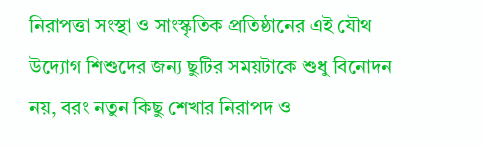নিরাপত্তা সংস্থা ও সাংস্কৃতিক প্রতিষ্ঠানের এই যৌথ উদ্যোগ শিশুদের জন্য ছুটির সময়টাকে শুধু বিনোদন নয়, বরং নতুন কিছু শেখার নিরাপদ ও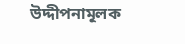উদ্দীপনামূলক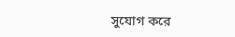সুযোগ করে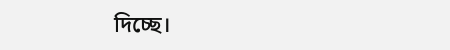দিচ্ছে।